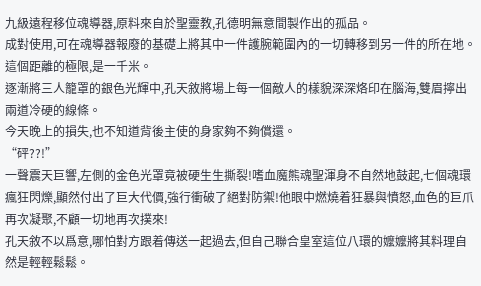九級遠程移位魂導器,原料來自於聖靈教,孔德明無意間製作出的孤品。
成對使用,可在魂導器報廢的基礎上將其中一件護腕範圍內的一切轉移到另一件的所在地。
這個距離的極限,是一千米。
逐漸將三人籠罩的銀色光輝中,孔天敘將場上每一個敵人的樣貌深深烙印在腦海,雙眉擰出兩道冷硬的線條。
今天晚上的損失,也不知道背後主使的身家夠不夠償還。
“砰??!”
一聲震天巨響,左側的金色光罩竟被硬生生撕裂!嗜血魔熊魂聖渾身不自然地鼓起,七個魂環瘋狂閃爍,顯然付出了巨大代價,強行衝破了絕對防禦!他眼中燃燒着狂暴與憤怒,血色的巨爪再次凝聚,不顧一切地再次撲來!
孔天敘不以爲意,哪怕對方跟着傳送一起過去,但自己聯合皇室這位八環的嬤嬤將其料理自然是輕輕鬆鬆。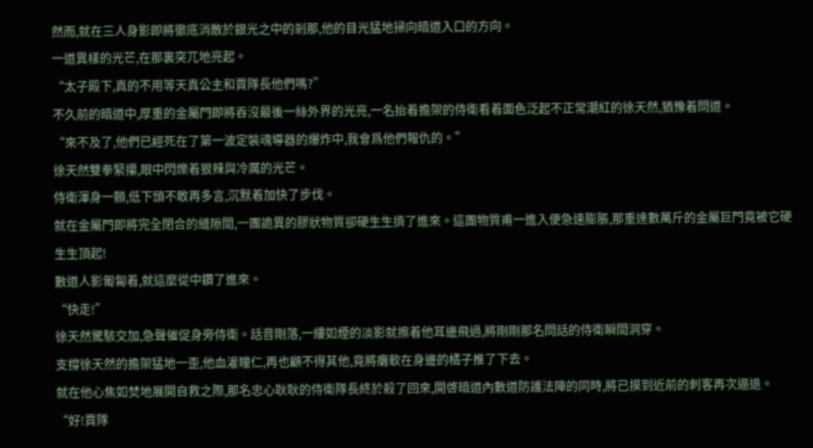然而,就在三人身影即將徹底消散於銀光之中的剎那,他的目光猛地掃向暗道入口的方向。
一道異樣的光芒,在那裏突兀地亮起。
“太子殿下,真的不用等天真公主和賈隊長他們嗎?”
不久前的暗道中,厚重的金屬門即將吞沒最後一絲外界的光亮,一名抬着擔架的侍衛看着面色泛起不正常潮紅的徐天然,猶豫着問道。
“來不及了,他們已經死在了第一波定裝魂導器的爆炸中,我會爲他們報仇的。”
徐天然雙拳緊攥,眼中閃爍着狠辣與冷厲的光芒。
侍衛渾身一顫,低下頭不敢再多言,沉默着加快了步伐。
就在金屬門即將完全閉合的縫隙間,一團詭異的膠狀物質卻硬生生擠了進來。這團物質甫一進入便急速膨脹,那重達數萬斤的金屬巨門竟被它硬生生頂起!
數道人影匍匐着,就這麼從中鑽了進來。
“快走!”
徐天然驚駭交加,急聲催促身旁侍衛。話音剛落,一縷如煙的淡影就擦着他耳邊飛過,將剛剛那名問話的侍衛瞬間洞穿。
支撐徐天然的擔架猛地一歪,他血灌瞳仁,再也顧不得其他,竟將癱軟在身邊的橘子推了下去。
就在他心焦如焚地展開自救之際,那名忠心耿耿的侍衛隊長終於殺了回來,開啓暗道內數道防護法陣的同時,將已摸到近前的刺客再次逼退。
“好!賈隊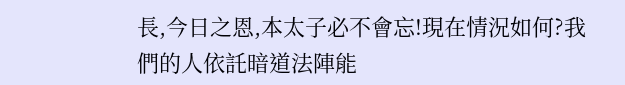長,今日之恩,本太子必不會忘!現在情況如何?我們的人依託暗道法陣能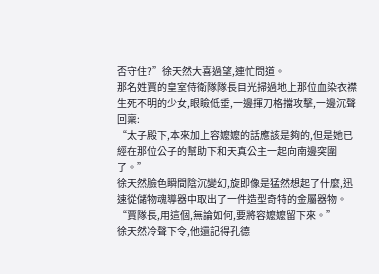否守住?”徐天然大喜過望,連忙問道。
那名姓賈的皇室侍衛隊隊長目光掃過地上那位血染衣襟生死不明的少女,眼瞼低垂,一邊揮刀格擋攻擊,一邊沉聲回稟:
“太子殿下,本來加上容嬤嬤的話應該是夠的,但是她已經在那位公子的幫助下和天真公主一起向南邊突圍了。”
徐天然臉色瞬間陰沉變幻,旋即像是猛然想起了什麼,迅速從儲物魂導器中取出了一件造型奇特的金屬器物。
“賈隊長,用這個,無論如何,要將容嬤嬤留下來。”
徐天然冷聲下令,他還記得孔德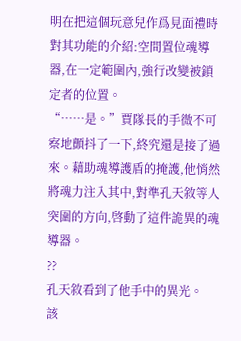明在把這個玩意兒作爲見面禮時對其功能的介紹:空間置位魂導器,在一定範圍內,強行改變被鎖定者的位置。
“……是。”賈隊長的手微不可察地顫抖了一下,終究還是接了過來。藉助魂導護盾的掩護,他悄然將魂力注入其中,對準孔天敘等人突圍的方向,啓動了這件詭異的魂導器。
??
孔天敘看到了他手中的異光。
該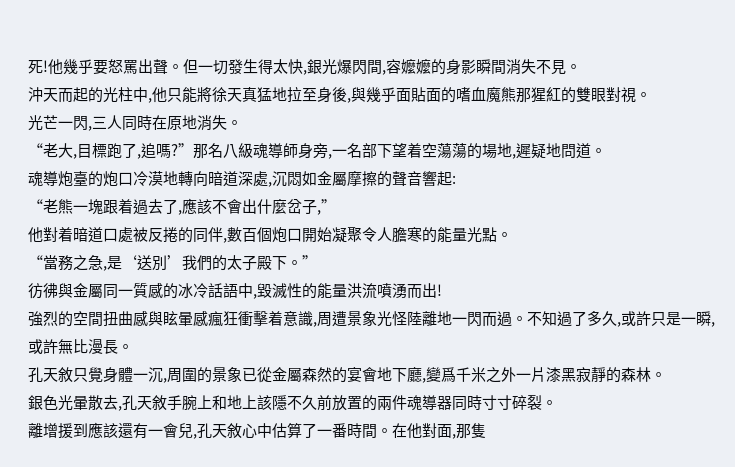死!他幾乎要怒罵出聲。但一切發生得太快,銀光爆閃間,容嬤嬤的身影瞬間消失不見。
沖天而起的光柱中,他只能將徐天真猛地拉至身後,與幾乎面貼面的嗜血魔熊那猩紅的雙眼對視。
光芒一閃,三人同時在原地消失。
“老大,目標跑了,追嗎?”那名八級魂導師身旁,一名部下望着空蕩蕩的場地,遲疑地問道。
魂導炮臺的炮口冷漠地轉向暗道深處,沉悶如金屬摩擦的聲音響起:
“老熊一塊跟着過去了,應該不會出什麼岔子,”
他對着暗道口處被反捲的同伴,數百個炮口開始凝聚令人膽寒的能量光點。
“當務之急,是‘送別’我們的太子殿下。”
彷彿與金屬同一質感的冰冷話語中,毀滅性的能量洪流噴湧而出!
強烈的空間扭曲感與眩暈感瘋狂衝擊着意識,周遭景象光怪陸離地一閃而過。不知過了多久,或許只是一瞬,或許無比漫長。
孔天敘只覺身體一沉,周圍的景象已從金屬森然的宴會地下廳,變爲千米之外一片漆黑寂靜的森林。
銀色光暈散去,孔天敘手腕上和地上該隱不久前放置的兩件魂導器同時寸寸碎裂。
離增援到應該還有一會兒,孔天敘心中估算了一番時間。在他對面,那隻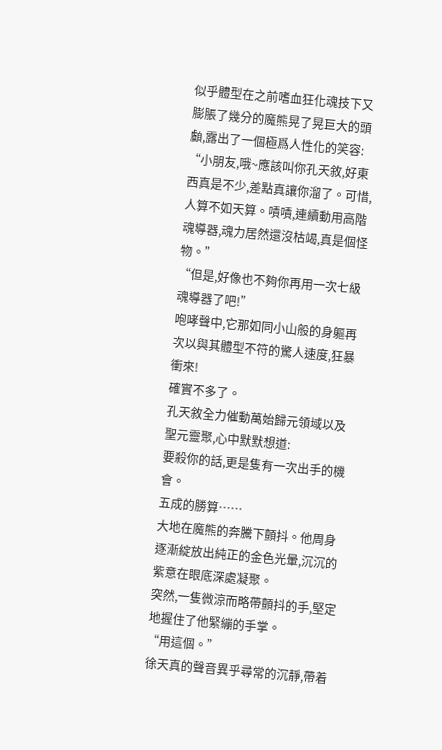似乎體型在之前嗜血狂化魂技下又膨脹了幾分的魔熊晃了晃巨大的頭顱,露出了一個極爲人性化的笑容:
“小朋友,哦~應該叫你孔天敘,好東西真是不少,差點真讓你溜了。可惜,人算不如天算。嘖嘖,連續動用高階魂導器,魂力居然還沒枯竭,真是個怪物。”
“但是,好像也不夠你再用一次七級魂導器了吧!”
咆哮聲中,它那如同小山般的身軀再次以與其體型不符的驚人速度,狂暴衝來!
確實不多了。
孔天敘全力催動萬始歸元領域以及聖元靈聚,心中默默想道:
要殺你的話,更是隻有一次出手的機會。
五成的勝算……
大地在魔熊的奔騰下顫抖。他周身逐漸綻放出純正的金色光暈,沉沉的紫意在眼底深處凝聚。
突然,一隻微涼而略帶顫抖的手,堅定地握住了他緊繃的手掌。
“用這個。”
徐天真的聲音異乎尋常的沉靜,帶着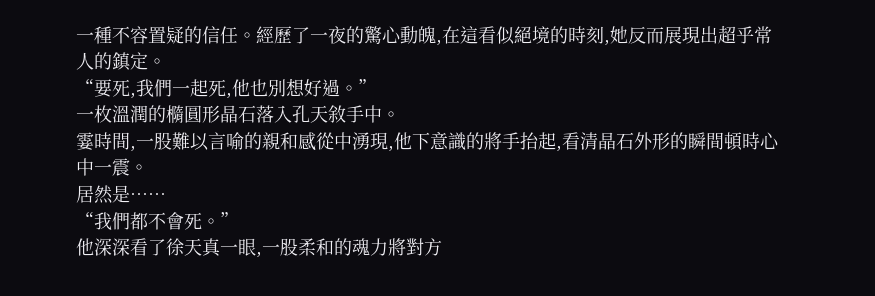一種不容置疑的信任。經歷了一夜的驚心動魄,在這看似絕境的時刻,她反而展現出超乎常人的鎮定。
“要死,我們一起死,他也別想好過。”
一枚溫潤的橢圓形晶石落入孔天敘手中。
霎時間,一股難以言喻的親和感從中湧現,他下意識的將手抬起,看清晶石外形的瞬間頓時心中一震。
居然是……
“我們都不會死。”
他深深看了徐天真一眼,一股柔和的魂力將對方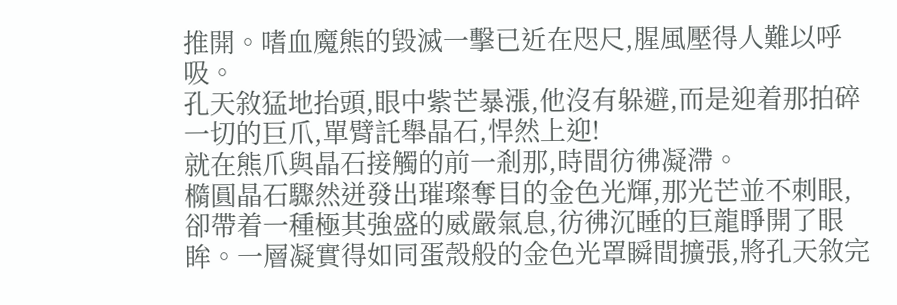推開。嗜血魔熊的毀滅一擊已近在咫尺,腥風壓得人難以呼吸。
孔天敘猛地抬頭,眼中紫芒暴漲,他沒有躲避,而是迎着那拍碎一切的巨爪,單臂託舉晶石,悍然上迎!
就在熊爪與晶石接觸的前一剎那,時間彷彿凝滯。
橢圓晶石驟然迸發出璀璨奪目的金色光輝,那光芒並不刺眼,卻帶着一種極其強盛的威嚴氣息,彷彿沉睡的巨龍睜開了眼眸。一層凝實得如同蛋殼般的金色光罩瞬間擴張,將孔天敘完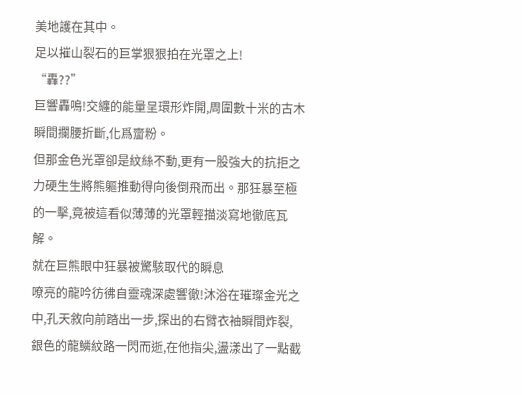美地護在其中。
足以摧山裂石的巨掌狠狠拍在光罩之上!
“轟??”
巨響轟鳴!交纏的能量呈環形炸開,周圍數十米的古木瞬間攔腰折斷,化爲齏粉。
但那金色光罩卻是紋絲不動,更有一股強大的抗拒之力硬生生將熊軀推動得向後倒飛而出。那狂暴至極的一擊,竟被這看似薄薄的光罩輕描淡寫地徹底瓦解。
就在巨熊眼中狂暴被驚駭取代的瞬息
嘹亮的龍吟彷彿自靈魂深處響徹!沐浴在璀璨金光之中,孔天敘向前踏出一步,探出的右臂衣袖瞬間炸裂,銀色的龍鱗紋路一閃而逝,在他指尖,盪漾出了一點截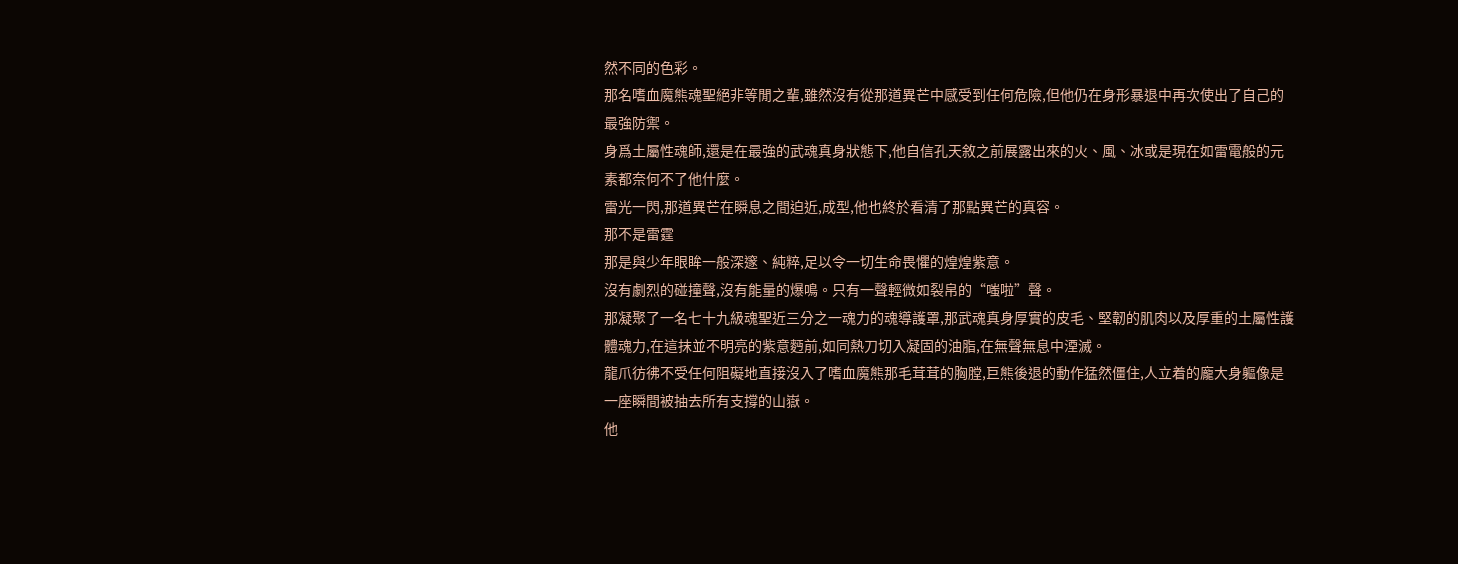然不同的色彩。
那名嗜血魔熊魂聖絕非等閒之輩,雖然沒有從那道異芒中感受到任何危險,但他仍在身形暴退中再次使出了自己的最強防禦。
身爲土屬性魂師,還是在最強的武魂真身狀態下,他自信孔天敘之前展露出來的火、風、冰或是現在如雷電般的元素都奈何不了他什麼。
雷光一閃,那道異芒在瞬息之間迫近,成型,他也終於看清了那點異芒的真容。
那不是雷霆
那是與少年眼眸一般深邃、純粹,足以令一切生命畏懼的煌煌紫意。
沒有劇烈的碰撞聲,沒有能量的爆鳴。只有一聲輕微如裂帛的“嗤啦”聲。
那凝聚了一名七十九級魂聖近三分之一魂力的魂導護罩,那武魂真身厚實的皮毛、堅韌的肌肉以及厚重的土屬性護體魂力,在這抹並不明亮的紫意麪前,如同熱刀切入凝固的油脂,在無聲無息中湮滅。
龍爪彷彿不受任何阻礙地直接沒入了嗜血魔熊那毛茸茸的胸膛,巨熊後退的動作猛然僵住,人立着的龐大身軀像是一座瞬間被抽去所有支撐的山嶽。
他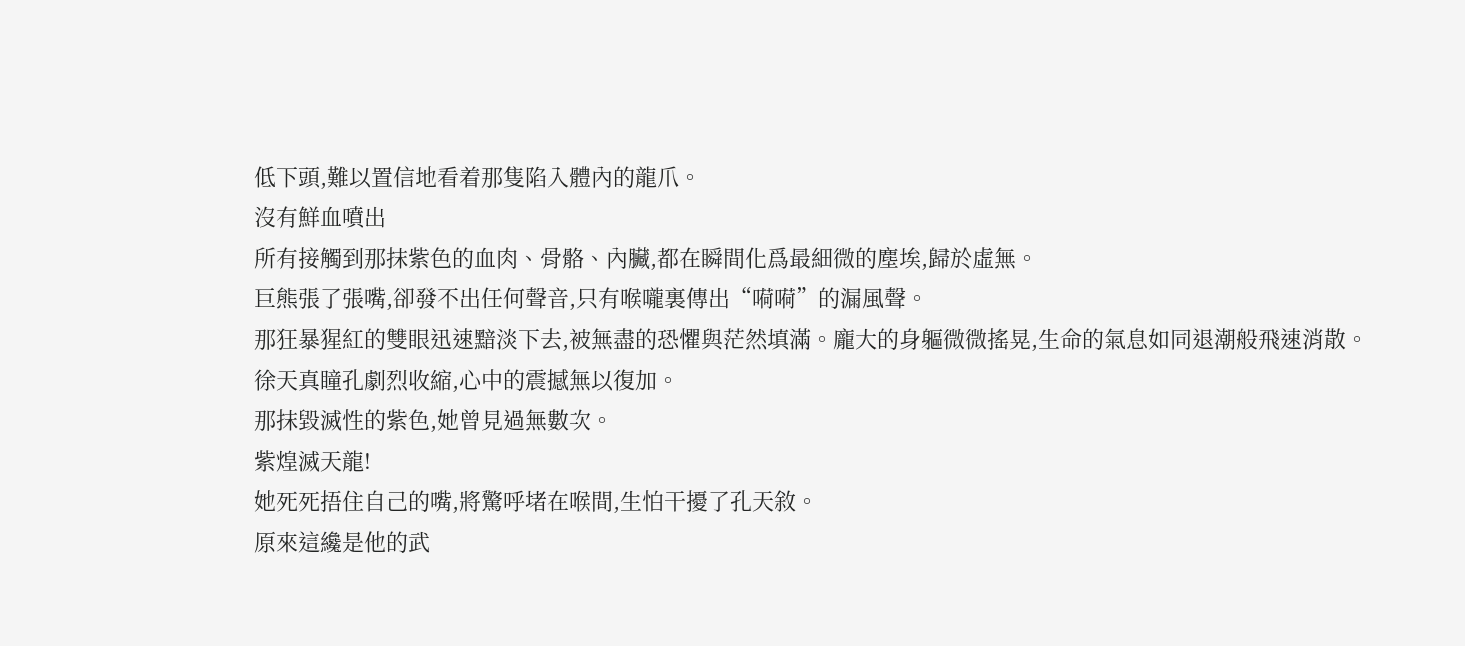低下頭,難以置信地看着那隻陷入體內的龍爪。
沒有鮮血噴出
所有接觸到那抹紫色的血肉、骨骼、內臟,都在瞬間化爲最細微的塵埃,歸於虛無。
巨熊張了張嘴,卻發不出任何聲音,只有喉嚨裏傳出“嗬嗬”的漏風聲。
那狂暴猩紅的雙眼迅速黯淡下去,被無盡的恐懼與茫然填滿。龐大的身軀微微搖晃,生命的氣息如同退潮般飛速消散。
徐天真瞳孔劇烈收縮,心中的震撼無以復加。
那抹毀滅性的紫色,她曾見過無數次。
紫煌滅天龍!
她死死捂住自己的嘴,將驚呼堵在喉間,生怕干擾了孔天敘。
原來這纔是他的武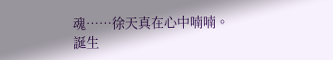魂……徐天真在心中喃喃。
誕生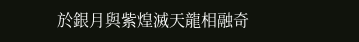於銀月與紫煌滅天龍相融奇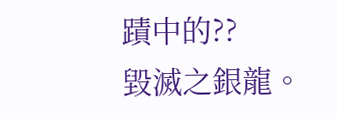蹟中的??
毀滅之銀龍。